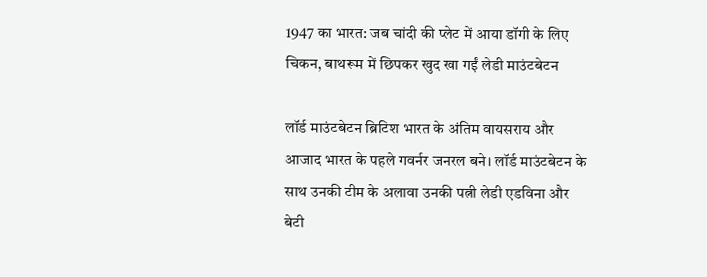1947 का भारत: जब चांदी की प्लेट में आया डॉगी के लिए चिकन, बाथरूम में छिपकर खुद खा गईं लेडी माउंटबेटन

लॉर्ड माउंटबेटन ब्रिटिश भारत के अंतिम वायसराय और आजाद भारत के पहले गवर्नर जनरल बने। लॉर्ड माउंटबेटन के साथ उनकी टीम के अलावा उनकी पत्नी लेडी एडविना और बेटी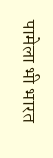पामेला भी भारत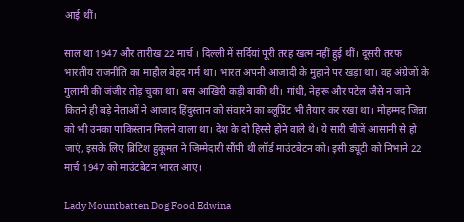आई थीं।

साल था 1947 और तारीख 22 मार्च । दिल्ली में सर्दियां पूरी तरह खत्म नहीं हुई थीं। दूसरी तरफ भारतीय राजनीति का माहौल बेहद गर्म था। भारत अपनी आजादी के मुहाने पर खड़ा था। वह अंग्रेजों के गुलामी की जंजीर तोड़ चुका था। बस आखिरी कड़ी बाकी थी। गांधी, नेहरू और पटेल जैसे न जाने कितने ही बड़े नेताओं ने आजाद हिंदुस्तान को संवारने का ब्लूप्रिंट भी तैयार कर रखा था। मोहम्मद जिन्ना को भी उनका पाकिस्तान मिलने वाला था। देश के दो हिस्से होने वाले थे। ये सारी चीजें आसानी से हो जाएं, इसके लिए ब्रिटिश हुकूमत ने जिम्मेदारी सौंपी थी लॉर्ड माउंटबेटन को। इसी ड्यूटी को निभाने 22 मार्च 1947 को माउंटबेटन भारत आए।

Lady Mountbatten Dog Food Edwina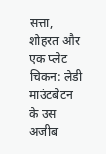सत्ता, शोहरत और एक प्लेट चिकन: लेडी माउंटबेटन के उस अजीब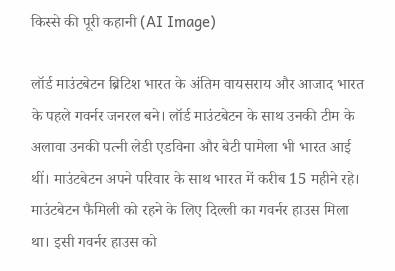किस्से की पूरी कहानी (AI Image)

लॉर्ड माउंटबेटन ब्रिटिश भारत के अंतिम वायसराय और आजाद भारत के पहले गवर्नर जनरल बने। लॉर्ड माउंटबेटन के साथ उनकी टीम के अलावा उनकी पत्नी लेडी एडविना और बेटी पामेला भी भारत आई थीं। माउंटबेटन अपने परिवार के साथ भारत में करीब 15 महीने रहे। माउंटबेटन फैमिली को रहने के लिए दिल्ली का गवर्नर हाउस मिला था। इसी गवर्नर हाउस को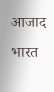आजाद भारत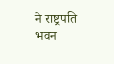ने राष्ट्रपति भवन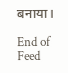बनाया।

End of Feed